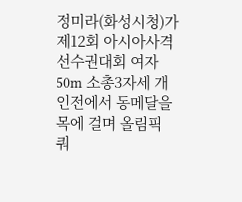정미라(화성시청)가 제12회 아시아사격선수권대회 여자 50m 소총3자세 개인전에서 동메달을 목에 걸며 올림픽 쿼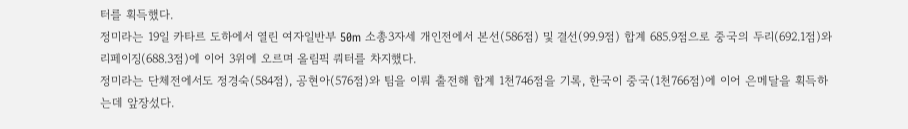터를 획득했다.
정미라는 19일 카타르 도하에서 열린 여자일반부 50m 소총3자세 개인전에서 본선(586점) 및 결선(99.9점) 합계 685.9점으로 중국의 두리(692.1점)와 리페이징(688.3점)에 이어 3위에 오르며 올림픽 쿼터를 차지했다.
정미라는 단체전에서도 정경숙(584점), 공현아(576점)와 팀을 이뤄 출전해 합계 1천746점을 기록, 한국이 중국(1천766점)에 이어 은메달을 획득하는데 앞장섰다.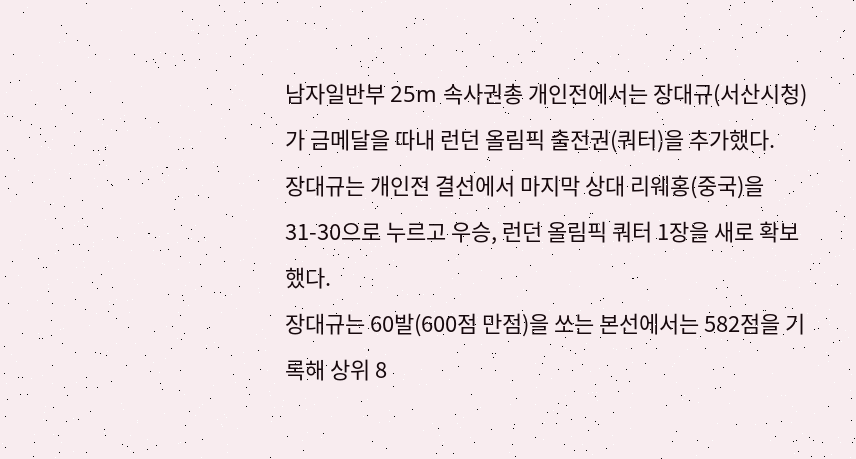남자일반부 25m 속사권총 개인전에서는 장대규(서산시청)가 금메달을 따내 런던 올림픽 출전권(쿼터)을 추가했다.
장대규는 개인전 결선에서 마지막 상대 리웨홍(중국)을 31-30으로 누르고 우승, 런던 올림픽 쿼터 1장을 새로 확보했다.
장대규는 60발(600점 만점)을 쏘는 본선에서는 582점을 기록해 상위 8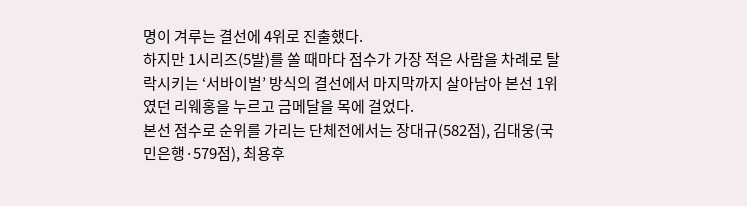명이 겨루는 결선에 4위로 진출했다.
하지만 1시리즈(5발)를 쏠 때마다 점수가 가장 적은 사람을 차례로 탈락시키는 ‘서바이벌’ 방식의 결선에서 마지막까지 살아남아 본선 1위였던 리웨홍을 누르고 금메달을 목에 걸었다.
본선 점수로 순위를 가리는 단체전에서는 장대규(582점), 김대웅(국민은행·579점), 최용후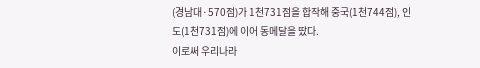(경남대·570점)가 1천731점을 합작해 중국(1천744점), 인도(1천731점)에 이어 동메달을 땄다.
이로써 우리나라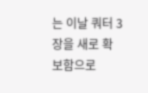는 이날 쿼터 3장을 새로 확보함으로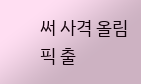써 사격 올림픽 출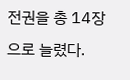전권을 총 14장으로 늘렸다.